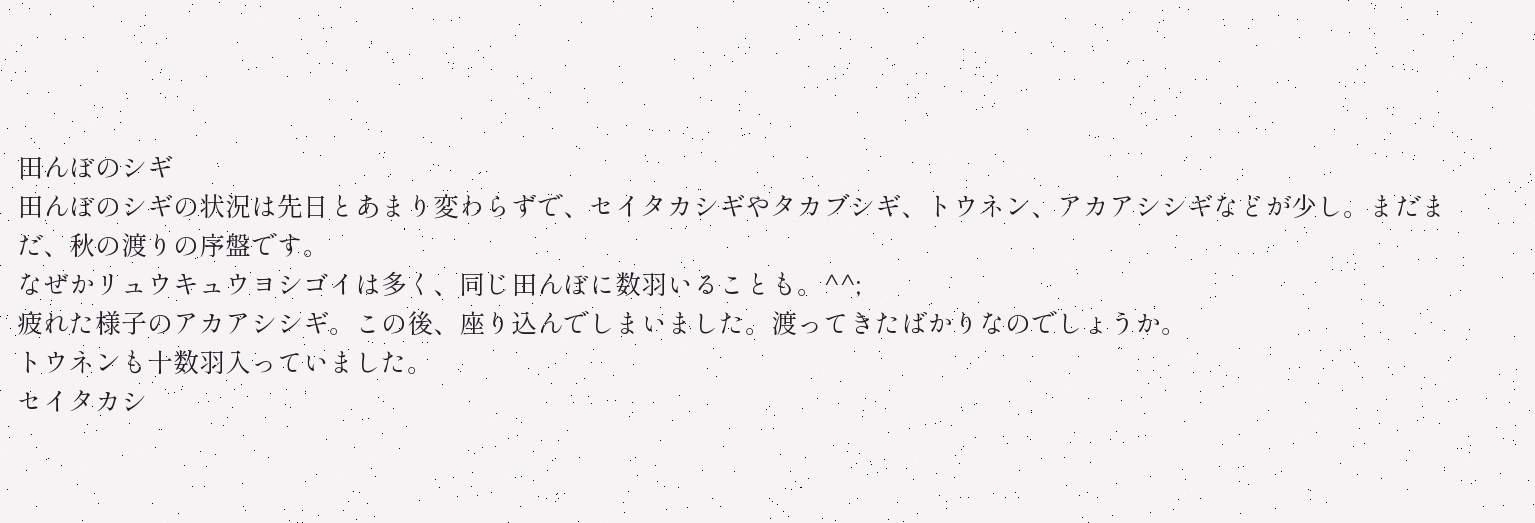田んぼのシギ
田んぼのシギの状況は先日とあまり変わらずで、セイタカシギやタカブシギ、トウネン、アカアシシギなどが少し。まだまだ、秋の渡りの序盤です。
なぜかリュウキュウヨシゴイは多く、同じ田んぼに数羽いることも。^^;
疲れた様子のアカアシシギ。この後、座り込んでしまいました。渡ってきたばかりなのでしょうか。
トウネンも十数羽入っていました。
セイタカシ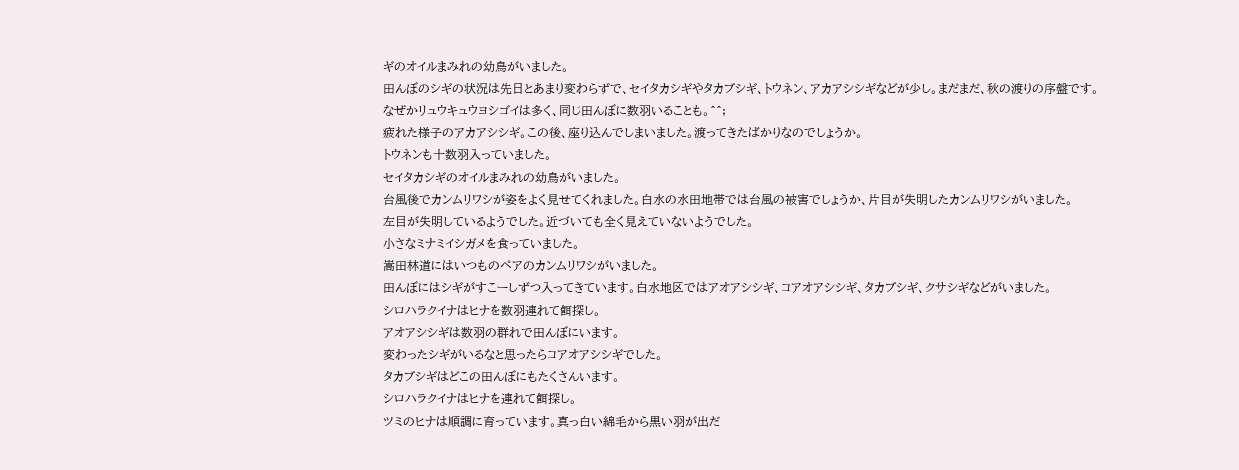ギのオイルまみれの幼鳥がいました。
田んぼのシギの状況は先日とあまり変わらずで、セイタカシギやタカブシギ、トウネン、アカアシシギなどが少し。まだまだ、秋の渡りの序盤です。
なぜかリュウキュウヨシゴイは多く、同じ田んぼに数羽いることも。^^;
疲れた様子のアカアシシギ。この後、座り込んでしまいました。渡ってきたばかりなのでしょうか。
トウネンも十数羽入っていました。
セイタカシギのオイルまみれの幼鳥がいました。
台風後でカンムリワシが姿をよく見せてくれました。白水の水田地帯では台風の被害でしょうか、片目が失明したカンムリワシがいました。
左目が失明しているようでした。近づいても全く見えていないようでした。
小さなミナミイシガメを食っていました。
嵩田林道にはいつものペアのカンムリワシがいました。
田んぼにはシギがすこーしずつ入ってきています。白水地区ではアオアシシギ、コアオアシシギ、タカブシギ、クサシギなどがいました。
シロハラクイナはヒナを数羽連れて餌探し。
アオアシシギは数羽の群れで田んぼにいます。
変わったシギがいるなと思ったらコアオアシシギでした。
タカブシギはどこの田んぼにもたくさんいます。
シロハラクイナはヒナを連れて餌探し。
ツミのヒナは順調に育っています。真っ白い綿毛から黒い羽が出だ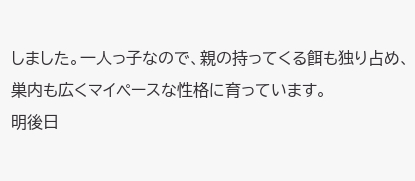しました。一人っ子なので、親の持ってくる餌も独り占め、巣内も広くマイペースな性格に育っています。
明後日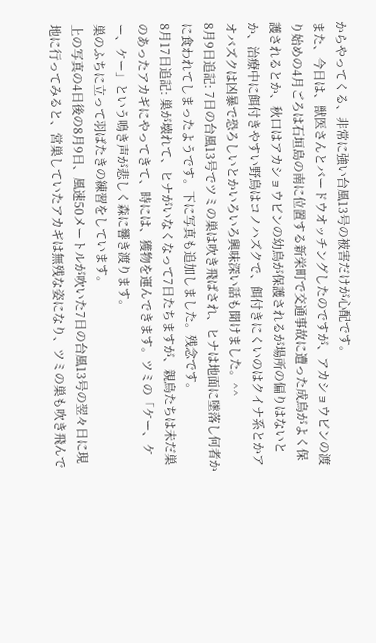からやってくる、非常に強い台風13号の被害だけが心配です。
また、今日は、獣医さんとバードウオッチングしたのですが、アカショウビンの渡り始めの4月ごろは石垣島の南に位置する新栄町で交通事故に遭った成鳥がよく保護されるとか、秋口はアカショウビンの幼鳥が保護されるが場所の偏りはないとか、治療中に餌付きやすい野鳥はコノハズクで、餌付きにくいのはクイナ系とかアオバズクは凶暴で恐ろしいとかいろいろ興味深い話も聞けました。^^
8月9日追記: 7日の台風13号でツミの巣は吹き飛ばされ、ヒナは地面に墜落し何者かに食われてしまったようです。下に写真も追加しました。残念です。
8月17日追記: 巣が壊れて、ヒナがいなくなって7日たちますが、親鳥たちは未だ巣のあったアカギにやってきて、時には、獲物を運んできます。ツミの「ケー、ケー、ケー」という鳴き声が悲しく森に響き渡ります。
巣のふちに立って羽ばたきの練習をしています。
上の写真の4日後の8月9日、風速50メートルが吹いた7日の台風13号の翌々日に現地に行ってみると、営巣していたアカギは無残な姿になり、ツミの巣も吹き飛んで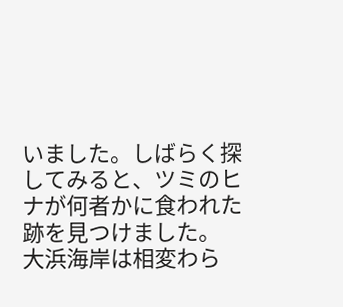いました。しばらく探してみると、ツミのヒナが何者かに食われた跡を見つけました。
大浜海岸は相変わら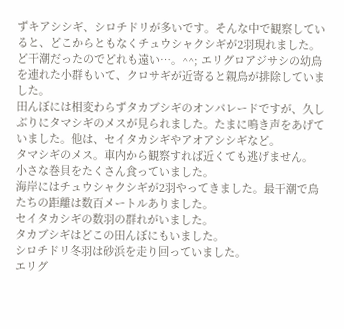ずキアシシギ、シロチドリが多いです。そんな中で観察していると、どこからともなくチュウシャクシギが2羽現れました。ど干潮だったのでどれも遠い…。^^; エリグロアジサシの幼鳥を連れた小群もいて、クロサギが近寄ると親鳥が排除していました。
田んぼには相変わらずタカブシギのオンパレードですが、久しぶりにタマシギのメスが見られました。たまに鳴き声をあげていました。他は、セイタカシギやアオアシシギなど。
タマシギのメス。車内から観察すれば近くても逃げません。
小さな巻貝をたくさん食っていました。
海岸にはチュウシャクシギが2羽やってきました。最干潮で鳥たちの距離は数百メートルありました。
セイタカシギの数羽の群れがいました。
タカブシギはどこの田んぼにもいました。
シロチドリ冬羽は砂浜を走り回っていました。
エリグ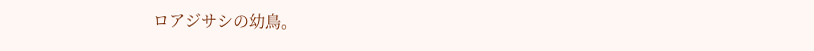ロアジサシの幼鳥。